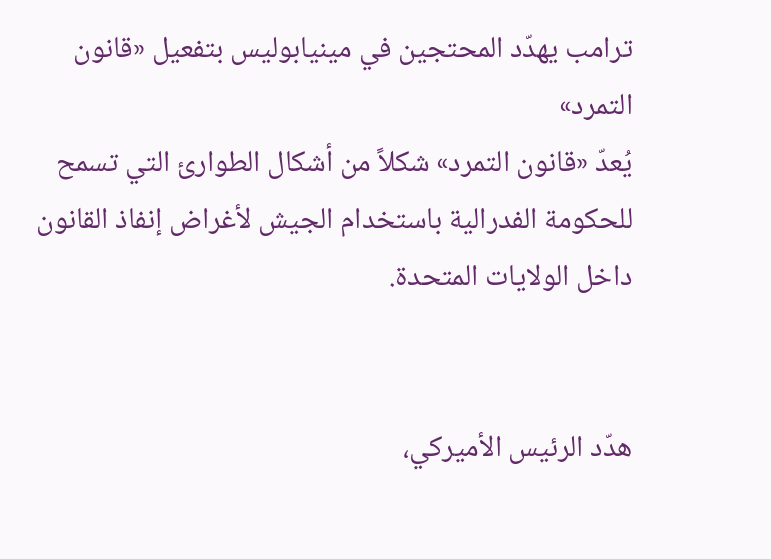ترامب يهدّد المحتجين في مينيابوليس بتفعيل «قانون التمرد»
يُعدّ «قانون التمرد» شكلاً من أشكال الطوارئ التي تسمح للحكومة الفدرالية باستخدام الجيش لأغراض إنفاذ القانون داخل الولايات المتحدة.


هدّد الرئيس الأميركي،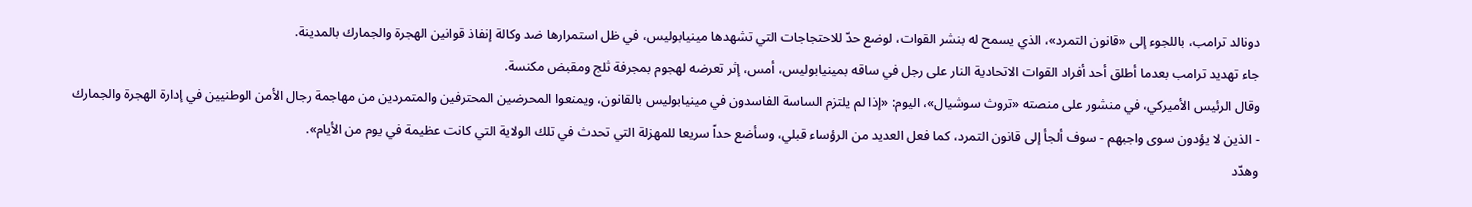دونالد ترامب، باللجوء إلى «قانون التمرد»، الذي يسمح له بنشر القوات، لوضع حدّ للاحتجاجات التي تشهدها مينيابوليس، في ظل استمرارها ضد وكالة إنفاذ قوانين الهجرة والجمارك بالمدينة.
جاء تهديد ترامب بعدما أطلق أحد أفراد القوات الاتحادية النار على رجل في ساقه بمينيابوليس، أمس، إثر تعرضه لهجوم بمجرفة ثلج ومقبض مكنسة.
وقال الرئيس الأميركي، في منشور على منصته «تروث سوشيال»، اليوم: «إذا لم يلتزم الساسة الفاسدون في مينيابوليس بالقانون، ويمنعوا المحرضين المحترفين والمتمردين من مهاجمة رجال الأمن الوطنيين في إدارة الهجرة والجمارك - الذين لا يؤدون سوى واجبهم - سوف ألجأ إلى قانون التمرد، كما فعل العديد من الرؤساء قبلي، وسأضع حداً سريعا للمهزلة التي تحدث في تلك الولاية التي كانت عظيمة في يوم من الأيام».
وهدّد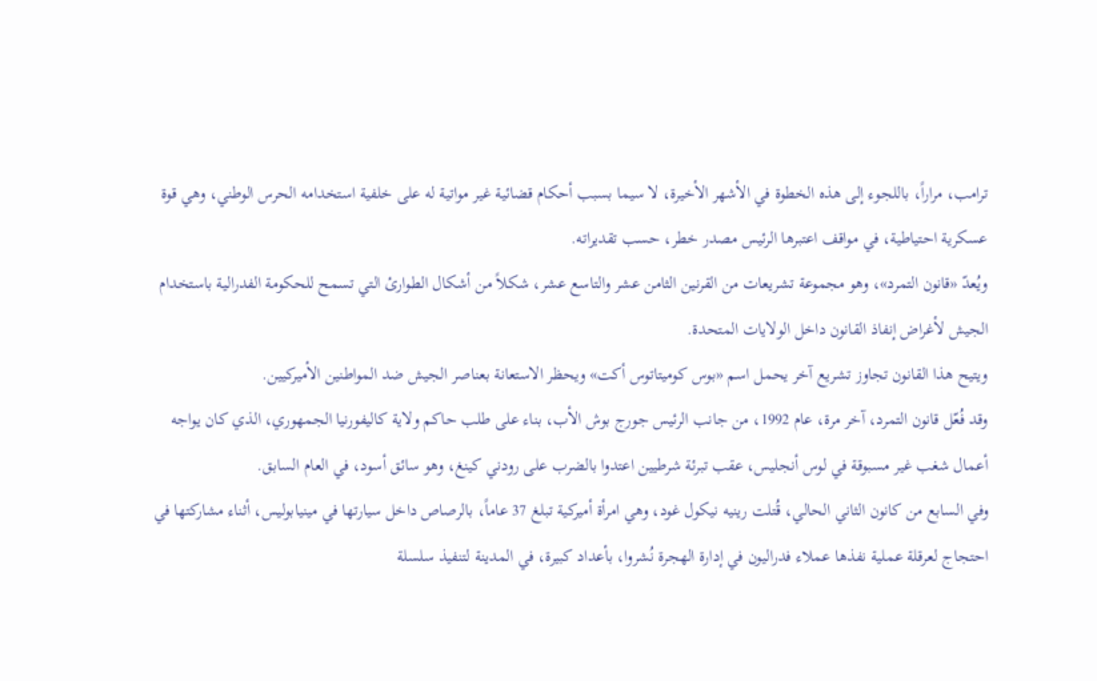ترامب، مراراً، باللجوء إلى هذه الخطوة في الأشهر الأخيرة، لا سيما بسبب أحكام قضائية غير مواتية له على خلفية استخدامه الحرس الوطني، وهي قوة عسكرية احتياطية، في مواقف اعتبرها الرئيس مصدر خطر، حسب تقديراته.
ويُعدّ «قانون التمرد»، وهو مجموعة تشريعات من القرنين الثامن عشر والتاسع عشر، شكلاً من أشكال الطوارئ التي تسمح للحكومة الفدرالية باستخدام الجيش لأغراض إنفاذ القانون داخل الولايات المتحدة.
ويتيح هذا القانون تجاوز تشريع آخر يحمل اسم «بوس كوميتاتوس أكت» ويحظر الاستعانة بعناصر الجيش ضد المواطنين الأميركيين.
وقد فُعّل قانون التمرد، آخر مرة، عام 1992، من جانب الرئيس جورج بوش الأب، بناء على طلب حاكم ولاية كاليفورنيا الجمهوري، الذي كان يواجه أعمال شغب غير مسبوقة في لوس أنجليس، عقب تبرئة شرطيين اعتدوا بالضرب على رودني كينغ، وهو سائق أسود، في العام السابق.
وفي السابع من كانون الثاني الحالي، قُتلت رينيه نيكول غود، وهي امرأة أميركية تبلغ 37 عاماً، بالرصاص داخل سيارتها في مينيابوليس، أثناء مشاركتها في احتجاج لعرقلة عملية نفذها عملاء فدراليون في إدارة الهجرة نُشروا، بأعداد كبيرة، في المدينة لتنفيذ سلسلة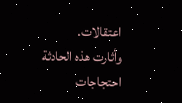اعتقالات.
وأثارت هذه الحادثة احتجاجات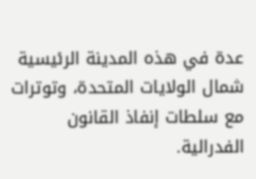عدة في هذه المدينة الرئيسية شمال الولايات المتحدة، وتوترات مع سلطات إنفاذ القانون الفدرالية.